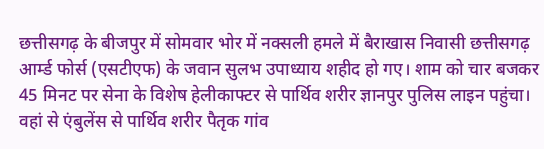छत्तीसगढ़ के बीजपुर में सोमवार भोर में नक्सली हमले में बैराखास निवासी छत्तीसगढ़ आर्म्ड फोर्स (एसटीएफ) के जवान सुलभ उपाध्याय शहीद हो गए। शाम को चार बजकर 45 मिनट पर सेना के विशेष हेलीकाफ्टर से पार्थिव शरीर ज्ञानपुर पुलिस लाइन पहुंचा।
वहां से एंबुलेंस से पार्थिव शरीर पैतृक गांव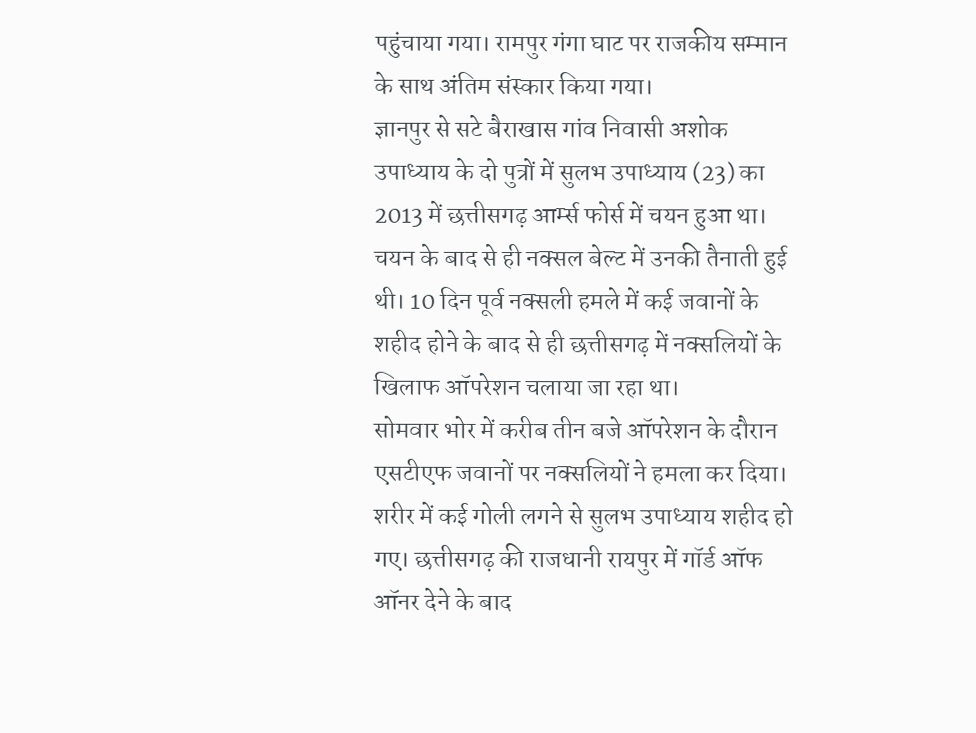पहुंचाया गया। रामपुर गंगा घाट पर राजकीय सम्मान के साथ अंतिम संस्कार किया गया।
ज्ञानपुर से सटे बैराखास गांव निवासी अशोक उपाध्याय के दो पुत्रों में सुलभ उपाध्याय (23) का 2013 में छत्तीसगढ़ आर्म्स फोर्स में चयन हुआ था।
चयन के बाद से ही नक्सल बेल्ट में उनकी तैनाती हुई थी। 10 दिन पूर्व नक्सली हमले में कई जवानों के शहीद होने के बाद से ही छत्तीसगढ़ में नक्सलियों के खिलाफ ऑपरेशन चलाया जा रहा था।
सोमवार भोर में करीब तीन बजे ऑपरेशन के दौरान एसटीएफ जवानों पर नक्सलियों ने हमला कर दिया। शरीर में कई गोली लगने से सुलभ उपाध्याय शहीद हो गए। छत्तीसगढ़ की राजधानी रायपुर में गॉर्ड ऑफ ऑनर देने के बाद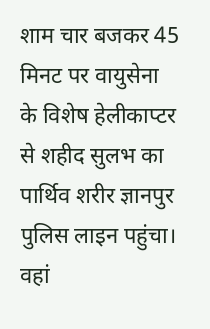शाम चार बजकर 45 मिनट पर वायुसेना के विशेष हेलीकाप्टर से शहीद सुलभ का पार्थिव शरीर ज्ञानपुर पुलिस लाइन पहुंचा।
वहां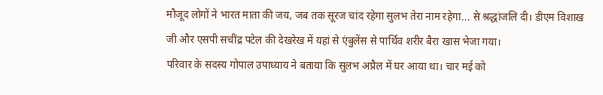मौजूद लोगों ने भारत माता की जय, जब तक सूरज चांद रहेगा सुलभ तेरा नाम रहेगा... से श्रद्धांजलि दी। डीएम विशाख जी और एसपी सचींद्र पटेल की देखरेख में यहां से एंबुलेंस से पार्थिव शरीर बैरा खास भेजा गया।
परिवार के सदस्य गोपाल उपाध्याय ने बताया कि सुलभ अप्रैल में घर आया था। चार मई को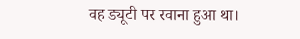वह ड्यूटी पर रवाना हुआ था।